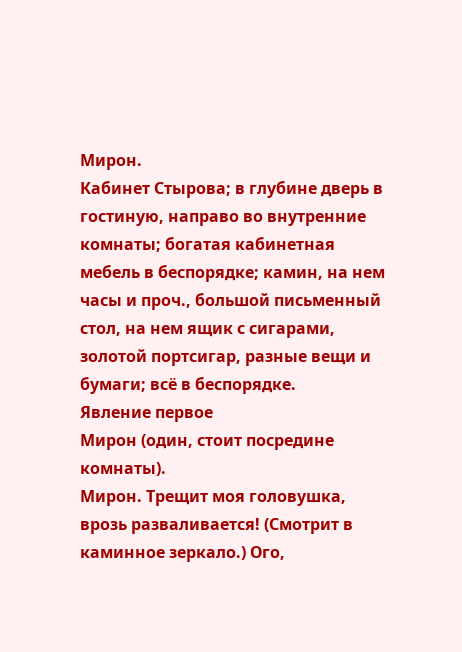Мирон.
Кабинет Стырова; в глубине дверь в гостиную, направо во внутренние комнаты; богатая кабинетная мебель в беспорядке; камин, на нем часы и проч., большой письменный стол, на нем ящик с сигарами, золотой портсигар, разные вещи и бумаги; всё в беспорядке.
Явление первое
Мирон (один, стоит посредине комнаты).
Мирон. Трещит моя головушка, врозь разваливается! (Смотрит в каминное зеркало.) Ого,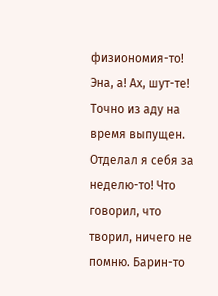физиономия-то! Эна, а! Ах, шут-те! Точно из аду на время выпущен. Отделал я себя за неделю-то! Что говорил, что творил, ничего не помню. Барин-то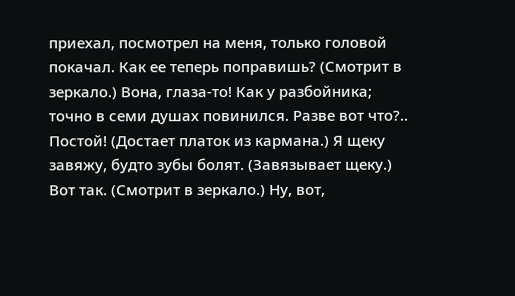приехал, посмотрел на меня, только головой покачал. Как ее теперь поправишь? (Смотрит в зеркало.) Вона, глаза-то! Как у разбойника; точно в семи душах повинился. Разве вот что?.. Постой! (Достает платок из кармана.) Я щеку завяжу, будто зубы болят. (Завязывает щеку.) Вот так. (Смотрит в зеркало.) Ну, вот,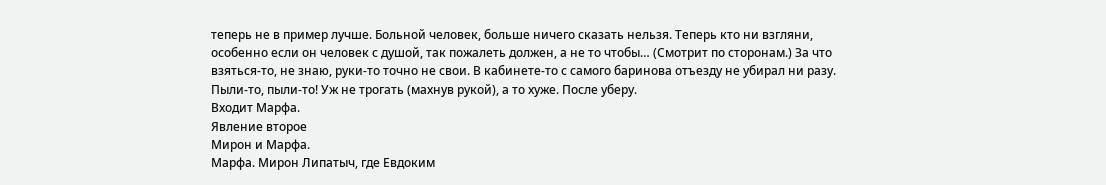теперь не в пример лучше. Больной человек, больше ничего сказать нельзя. Теперь кто ни взгляни, особенно если он человек с душой, так пожалеть должен, а не то чтобы… (Смотрит по сторонам.) За что взяться-то, не знаю, руки-то точно не свои. В кабинете-то с самого баринова отъезду не убирал ни разу. Пыли-то, пыли-то! Уж не трогать (махнув рукой), а то хуже. После уберу.
Входит Марфа.
Явление второе
Мирон и Марфа.
Марфа. Мирон Липатыч, где Евдоким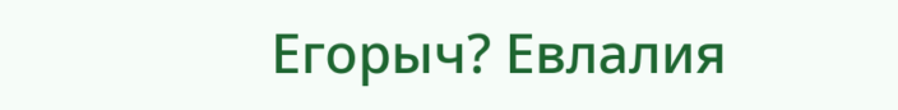Егорыч? Евлалия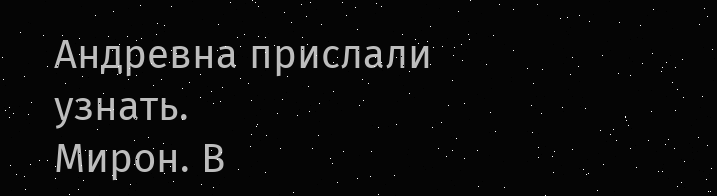Андревна прислали узнать.
Мирон. В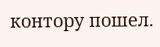контору пошел.